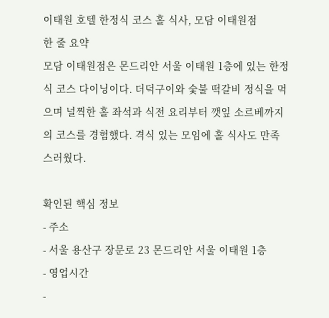이태원 호텔 한정식 코스 홀 식사, 모담 이태원점
한 줄 요약
모담 이태원점은 몬드리안 서울 이태원 1층에 있는 한정식 코스 다이닝이다. 더덕구이와 숯불 떡갈비 정식을 먹으며 널찍한 홀 좌석과 식전 요리부터 깻잎 소르베까지의 코스를 경험했다. 격식 있는 모임에 홀 식사도 만족스러웠다.

확인된 핵심 정보
- 주소
- 서울 용산구 장문로 23 몬드리안 서울 이태원 1층
- 영업시간
-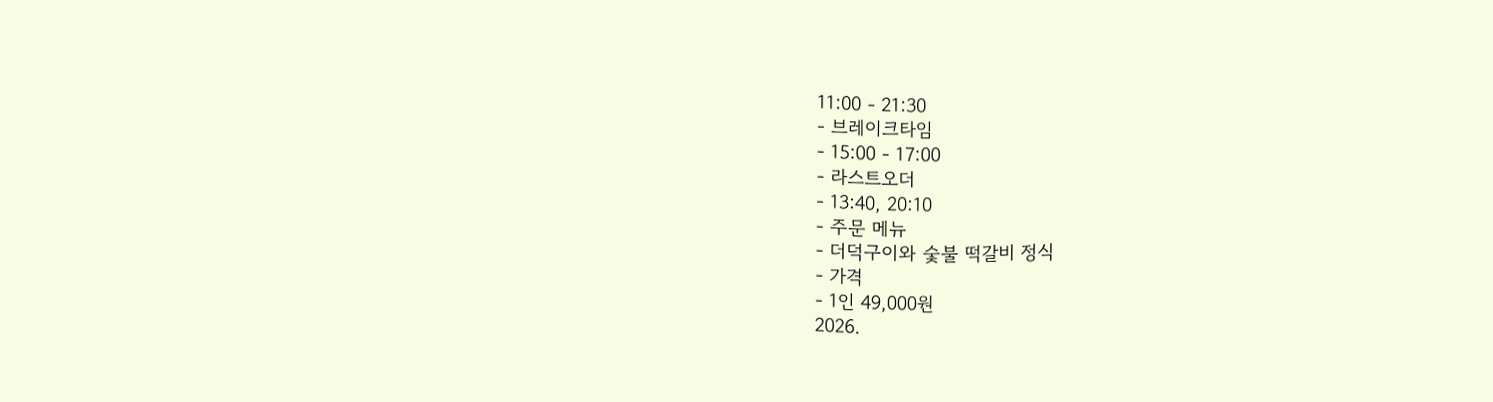11:00 - 21:30
- 브레이크타임
- 15:00 - 17:00
- 라스트오더
- 13:40, 20:10
- 주문 메뉴
- 더덕구이와 숯불 떡갈비 정식
- 가격
- 1인 49,000원
2026.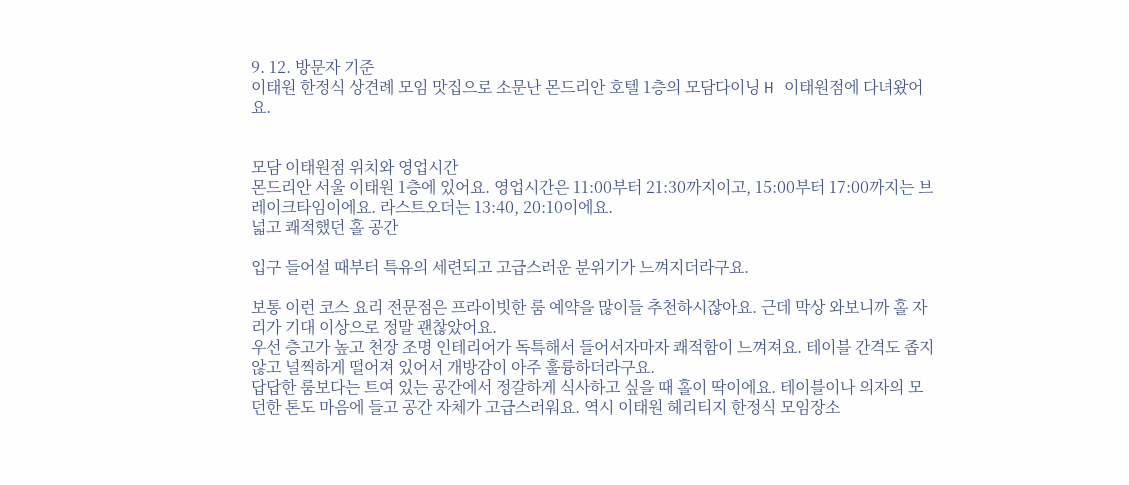9. 12. 방문자 기준
이태원 한정식 상견례 모임 맛집으로 소문난 몬드리안 호텔 1층의 모담다이닝 H 이태원점에 다녀왔어요.


모담 이태원점 위치와 영업시간
몬드리안 서울 이태원 1층에 있어요. 영업시간은 11:00부터 21:30까지이고, 15:00부터 17:00까지는 브레이크타임이에요. 라스트오더는 13:40, 20:10이에요.
넓고 쾌적했던 홀 공간

입구 들어설 때부터 특유의 세련되고 고급스러운 분위기가 느껴지더라구요.

보통 이런 코스 요리 전문점은 프라이빗한 룸 예약을 많이들 추천하시잖아요. 근데 막상 와보니까 홀 자리가 기대 이상으로 정말 괜찮았어요.
우선 층고가 높고 천장 조명 인테리어가 독특해서 들어서자마자 쾌적함이 느껴져요. 테이블 간격도 좁지 않고 널찍하게 떨어져 있어서 개방감이 아주 훌륭하더라구요.
답답한 룸보다는 트여 있는 공간에서 정갈하게 식사하고 싶을 때 홀이 딱이에요. 테이블이나 의자의 모던한 톤도 마음에 들고 공간 자체가 고급스러워요. 역시 이태원 헤리티지 한정식 모임장소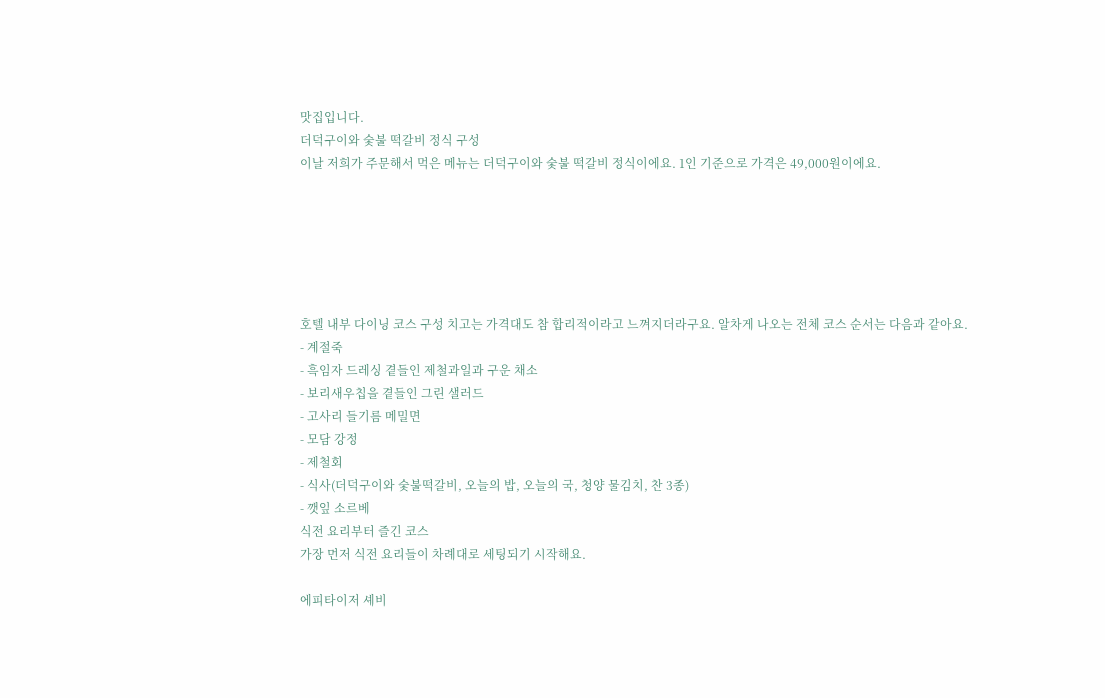맛집입니다.
더덕구이와 숯불 떡갈비 정식 구성
이날 저희가 주문해서 먹은 메뉴는 더덕구이와 숯불 떡갈비 정식이에요. 1인 기준으로 가격은 49,000원이에요.






호텔 내부 다이닝 코스 구성 치고는 가격대도 참 합리적이라고 느껴지더라구요. 알차게 나오는 전체 코스 순서는 다음과 같아요.
- 계절죽
- 흑임자 드레싱 곁들인 제철과일과 구운 채소
- 보리새우칩을 곁들인 그린 샐러드
- 고사리 들기름 메밀면
- 모담 강정
- 제철회
- 식사(더덕구이와 숯불떡갈비, 오늘의 밥, 오늘의 국, 청양 물김치, 찬 3종)
- 깻잎 소르베
식전 요리부터 즐긴 코스
가장 먼저 식전 요리들이 차례대로 세팅되기 시작해요.

에피타이저 셰비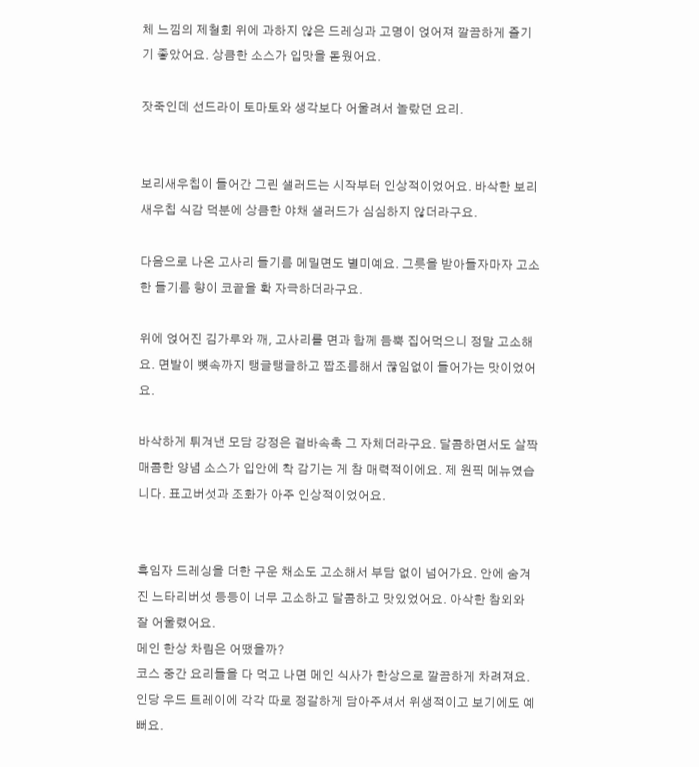체 느낌의 제철회 위에 과하지 않은 드레싱과 고명이 얹어져 깔끔하게 즐기기 좋았어요. 상큼한 소스가 입맛을 돋웠어요.

잣죽인데 선드라이 토마토와 생각보다 어울려서 놀랐던 요리.


보리새우칩이 들어간 그린 샐러드는 시작부터 인상적이었어요. 바삭한 보리새우칩 식감 덕분에 상큼한 야채 샐러드가 심심하지 않더라구요.

다음으로 나온 고사리 들기름 메밀면도 별미예요. 그릇을 받아들자마자 고소한 들기름 향이 코끝을 확 자극하더라구요.

위에 얹어진 김가루와 깨, 고사리를 면과 함께 듬뿍 집어먹으니 정말 고소해요. 면발이 뼛속까지 탱글탱글하고 짭조름해서 끊임없이 들어가는 맛이었어요.

바삭하게 튀겨낸 모담 강정은 겉바속촉 그 자체더라구요. 달콤하면서도 살짝 매콤한 양념 소스가 입안에 착 감기는 게 참 매력적이에요. 제 원픽 메뉴였습니다. 표고버섯과 조화가 아주 인상적이었어요.


흑임자 드레싱을 더한 구운 채소도 고소해서 부담 없이 넘어가요. 안에 숨겨진 느타리버섯 등등이 너무 고소하고 달콤하고 맛있었어요. 아삭한 참외와 잘 어울렸어요.
메인 한상 차림은 어땠을까?
코스 중간 요리들을 다 먹고 나면 메인 식사가 한상으로 깔끔하게 차려져요. 인당 우드 트레이에 각각 따로 정갈하게 담아주셔서 위생적이고 보기에도 예뻐요.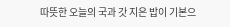따뜻한 오늘의 국과 갓 지은 밥이 기본으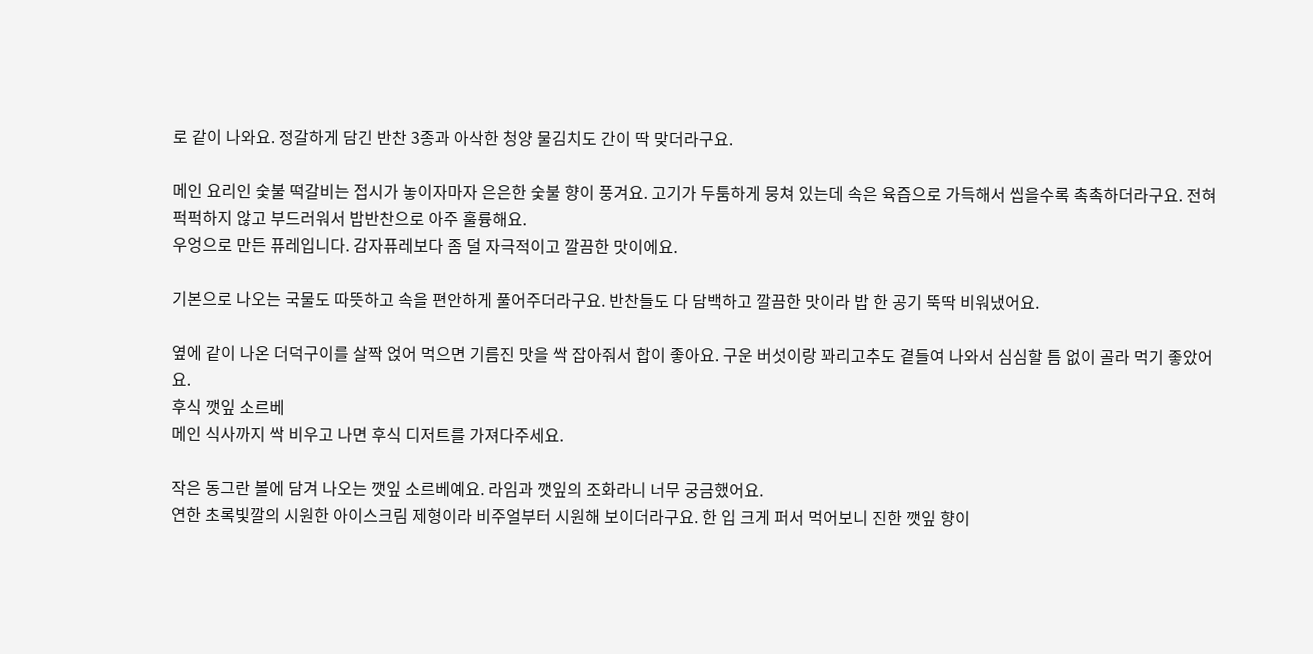로 같이 나와요. 정갈하게 담긴 반찬 3종과 아삭한 청양 물김치도 간이 딱 맞더라구요.

메인 요리인 숯불 떡갈비는 접시가 놓이자마자 은은한 숯불 향이 풍겨요. 고기가 두툼하게 뭉쳐 있는데 속은 육즙으로 가득해서 씹을수록 촉촉하더라구요. 전혀 퍽퍽하지 않고 부드러워서 밥반찬으로 아주 훌륭해요.
우엉으로 만든 퓨레입니다. 감자퓨레보다 좀 덜 자극적이고 깔끔한 맛이에요.

기본으로 나오는 국물도 따뜻하고 속을 편안하게 풀어주더라구요. 반찬들도 다 담백하고 깔끔한 맛이라 밥 한 공기 뚝딱 비워냈어요.

옆에 같이 나온 더덕구이를 살짝 얹어 먹으면 기름진 맛을 싹 잡아줘서 합이 좋아요. 구운 버섯이랑 꽈리고추도 곁들여 나와서 심심할 틈 없이 골라 먹기 좋았어요.
후식 깻잎 소르베
메인 식사까지 싹 비우고 나면 후식 디저트를 가져다주세요.

작은 동그란 볼에 담겨 나오는 깻잎 소르베예요. 라임과 깻잎의 조화라니 너무 궁금했어요.
연한 초록빛깔의 시원한 아이스크림 제형이라 비주얼부터 시원해 보이더라구요. 한 입 크게 퍼서 먹어보니 진한 깻잎 향이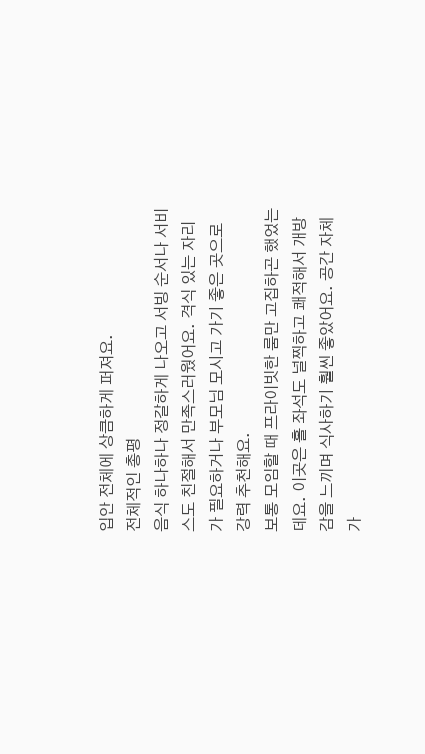입안 전체에 상큼하게 퍼져요.
전체적인 총평
음식 하나하나 정갈하게 나오고 서빙 순서나 서비스도 친절해서 만족스러웠어요. 격식 있는 자리가 필요하거나 부모님 모시고 가기 좋은 곳으로 강력 추천해요.
보통 모임할 때 프라이빗한 룸만 고집하곤 했었는데요. 이곳은 홀 좌석도 널찍하고 쾌적해서 개방감을 느끼며 식사하기 훨씬 좋았어요. 공간 자체가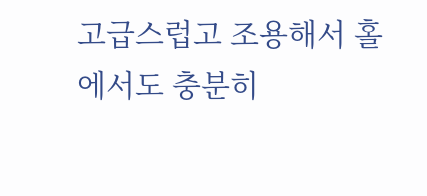고급스럽고 조용해서 홀에서도 충분히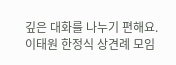깊은 대화를 나누기 편해요.
이태원 한정식 상견례 모임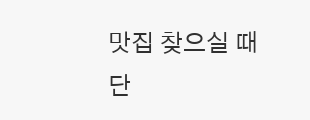맛집 찾으실 때 단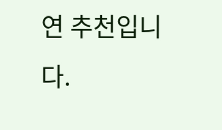연 추천입니다.